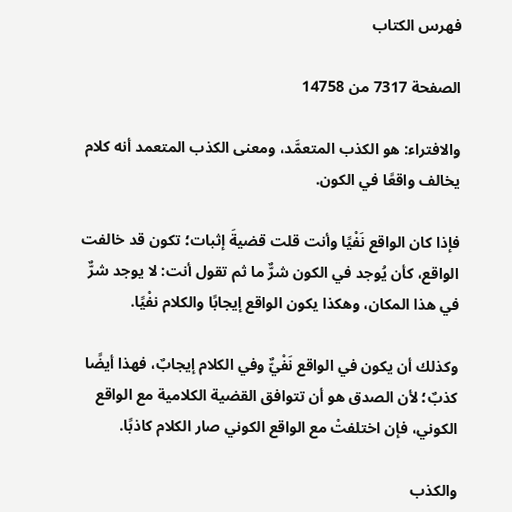فهرس الكتاب

الصفحة 7317 من 14758

والافتراء: هو الكذب المتعمَّد، ومعنى الكذب المتعمد أنه كلام يخالف واقعًا في الكون.

فإذا كان الواقع نَفْيًا وأنت قلت قضيةَ إثبات؛ تكون قد خالفت الواقع، كأن يُوجد في الكون شرٌّ ما ثم تقول أنت: لا يوجد شرٌّ في هذا المكان، وهكذا يكون الواقع إيجابًا والكلام نفْيًا.

وكذلك أن يكون في الواقع نَفْيٌّ وفي الكلام إيجابٌ، فهذا أيضًا كذبٌ؛ لأن الصدق هو أن تتوافق القضية الكلامية مع الواقع الكوني، فإن اختلفتْ مع الواقع الكوني صار الكلام كاذبًا.

والكذب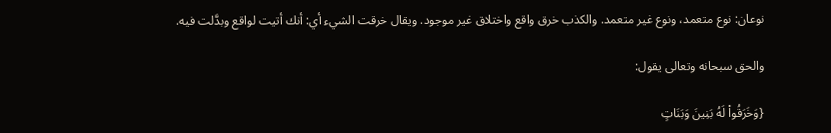نوعان: نوع متعمد، ونوع غير متعمد. والكذب خرق واقع واختلاق غير موجود. ويقال خرقت الشيء أي: أنك أتيت لواقع وبدَّلت فيه.

والحق سبحانه وتعالى يقول:

{وَخَرَقُواْ لَهُ بَنِينَ وَبَنَاتٍ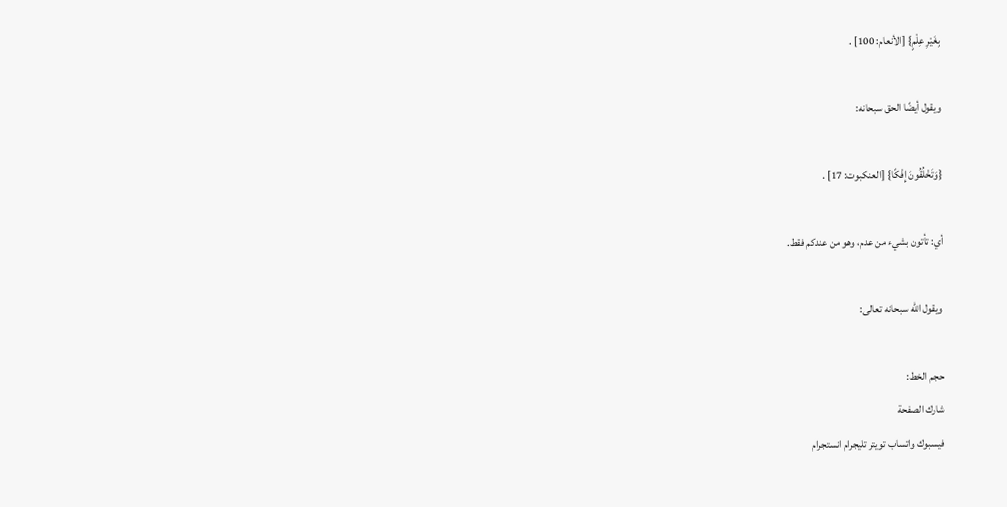بِغَيْرِ عِلْمٍ} [الأنعام: 100] .

ويقول أيضًا الحق سبحانه:

{وَتَخْلُقُونَ إِفْكًا} [العنكبوت: 17] .

أي: تأتون بشيء من عدم، وهو من عندكم فقط.

ويقول الله سبحانه تعالى:

حجم الخط:
شارك الصفحة
فيسبوك واتساب تويتر تليجرام انستجرام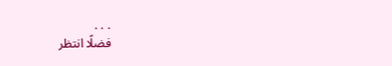. . .
فضلًا انتظر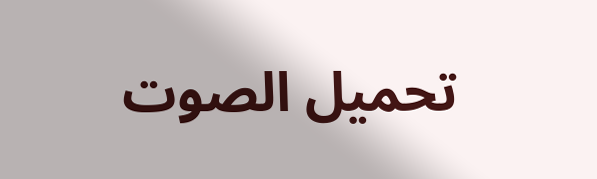تحميل الصوت